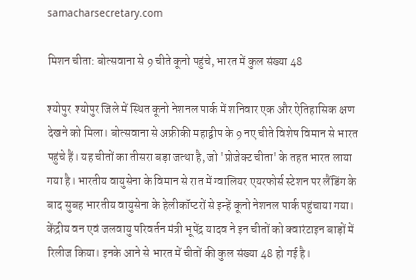samacharsecretary.com

मिशन चीता: बोत्सवाना से 9 चीते कूनो पहुंचे, भारत में कुल संख्या 48

श्योपुर  श्योपुर जिले में स्थित कूनो नेशनल पार्क में शनिवार एक और ऐतिहासिक क्षण देखने को मिला। बोत्सवाना से अफ्रीकी महाद्वीप के 9 नए चीते विशेष विमान से भारत पहुंचे हैं। यह चीतों का तीसरा बड़ा जत्था है, जो 'प्रोजेक्ट चीता' के तहत भारत लाया गया है। भारतीय वायुसेना के विमान से रात में ग्वालियर एयरफोर्स स्टेशन पर लैंडिंग के बाद सुबह भारतीय वायुसेना के हेलीकॉप्टरों से इन्हें कूनो नेशनल पार्क पहुंचाया गया। केंद्रीय वन एवं जलवायु परिवर्तन मंत्री भूपेंद्र यादव ने इन चीतों को क्वारंटाइन बाड़ों में रिलीज किया। इनके आने से भारत में चीतों की कुल संख्या 48 हो गई है।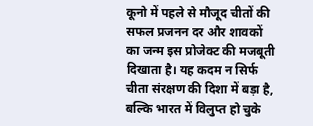कूनो में पहले से मौजूद चीतों की सफल प्रजनन दर और शावकों का जन्म इस प्रोजेक्ट की मजबूती दिखाता है। यह कदम न सिर्फ चीता संरक्षण की दिशा में बड़ा है, बल्कि भारत में विलुप्त हो चुके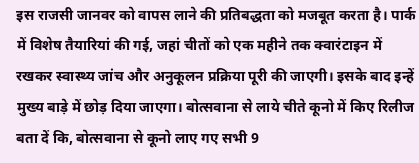इस राजसी जानवर को वापस लाने की प्रतिबद्धता को मजबूत करता है। पार्क में विशेष तैयारियां की गई, जहां चीतों को एक महीने तक क्वारंटाइन में रखकर स्वास्थ्य जांच और अनुकूलन प्रक्रिया पूरी की जाएगी। इसके बाद इन्हें मुख्य बाड़े में छोड़ दिया जाएगा। बोत्सवाना से लाये चीते कूनो में किए रिलीज बता दें कि, बोत्सवाना से कूनो लाए गए सभी 9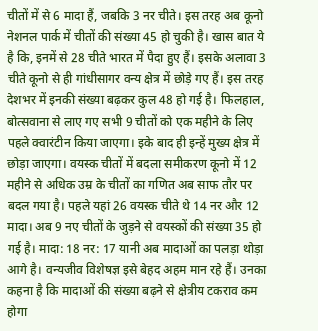चीतों में से 6 मादा हैं, जबकि 3 नर चीते। इस तरह अब कूनो नेशनल पार्क में चीतों की संख्या 45 हो चुकी है। खास बात ये है कि, इनमें से 28 चीते भारत में पैदा हुए हैं। इसके अलावा 3 चीते कूनो से ही गांधीसागर वन्य क्षेत्र में छोड़े गए हैं। इस तरह देशभर में इनकी संख्या बढ़कर कुल 48 हो गई है। फिलहाल, बोत्सवाना से लाए गए सभी 9 चीतों को एक महीने के लिए पहले क्वारंटीन किया जाएगा। इके बाद ही इन्हें मुख्य क्षेत्र में छोड़ा जाएगा। वयस्क चीतों में बदला समीकरण कूनो में 12 महीने से अधिक उम्र के चीतों का गणित अब साफ तौर पर बदल गया है। पहले यहां 26 वयस्क चीते थे 14 नर और 12 मादा। अब 9 नए चीतों के जुड़ने से वयस्कों की संख्या 35 हो गई है। मादा: 18 नर: 17 यानी अब मादाओं का पलड़ा थोड़ा आगे है। वन्यजीव विशेषज्ञ इसे बेहद अहम मान रहे हैं। उनका कहना है कि मादाओं की संख्या बढ़ने से क्षेत्रीय टकराव कम होगा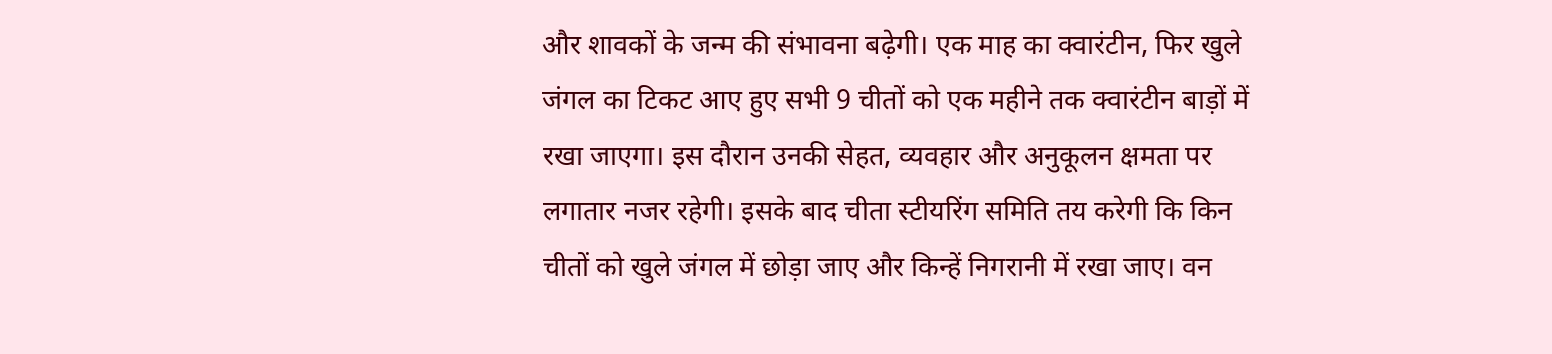और शावकों के जन्म की संभावना बढ़ेगी। एक माह का क्वारंटीन, फिर खुले जंगल का टिकट आए हुए सभी 9 चीतों को एक महीने तक क्वारंटीन बाड़ों में रखा जाएगा। इस दौरान उनकी सेहत, व्यवहार और अनुकूलन क्षमता पर लगातार नजर रहेगी। इसके बाद चीता स्टीयरिंग समिति तय करेगी कि किन चीतों को खुले जंगल में छोड़ा जाए और किन्हें निगरानी में रखा जाए। वन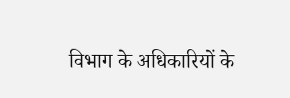विभाग के अधिकारियों के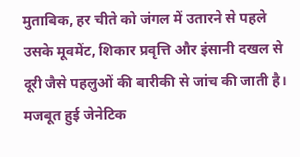मुताबिक, हर चीते को जंगल में उतारने से पहले उसके मूवमेंट, शिकार प्रवृत्ति और इंसानी दखल से दूरी जैसे पहलुओं की बारीकी से जांच की जाती है। मजबूत हुई जेनेटिक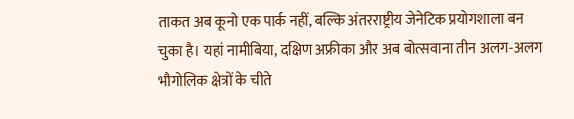ताकत अब कूनो एक पार्क नहीं, बल्कि अंतरराष्ट्रीय जेनेटिक प्रयोगशाला बन चुका है। यहां नामीबिया, दक्षिण अफ्रीका और अब बोत्सवाना तीन अलग-अलग भौगोलिक क्षेत्रों के चीते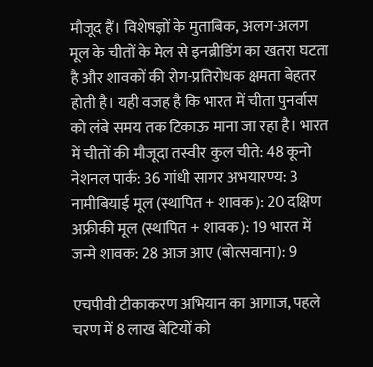मौजूद हैं। विशेषज्ञों के मुताबिक, अलग-अलग मूल के चीतों के मेल से इनब्रीडिंग का खतरा घटता है और शावकों की रोग-प्रतिरोधक क्षमता बेहतर होती है। यही वजह है कि भारत में चीता पुनर्वास को लंबे समय तक टिकाऊ माना जा रहा है। भारत में चीतों की मौजूदा तस्वीर कुल चीते: 48 कूनो नेशनल पार्क: 36 गांधी सागर अभयारण्य: 3 नामीबियाई मूल (स्थापित + शावक): 20 दक्षिण अफ्रीकी मूल (स्थापित + शावक): 19 भारत में जन्मे शावक: 28 आज आए (बोत्सवाना): 9

एचपीवी टीकाकरण अभियान का आगाज, पहले चरण में 8 लाख बेटियों को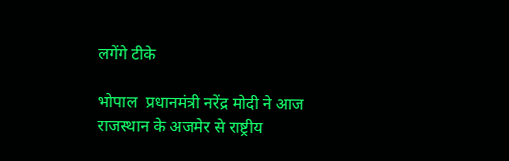लगेंगे टीके

भोपाल  प्रधानमंत्री नरेंद्र मोदी ने आज राजस्थान के अजमेर से राष्ट्रीय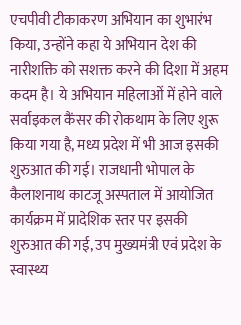एचपीवी टीकाकरण अभियान का शुभारंभ किया, उन्होंने कहा ये अभियान देश की नारीशक्ति को सशक्त करने की दिशा में अहम कदम है। ये अभियान महिलाओं में होने वाले  सर्वाइकल कैंसर की रोकथाम के लिए शुरू किया गया है, मध्य प्रदेश में भी आज इसकी शुरुआत की गई। राजधानी भोपाल के कैलाशनाथ काटजू अस्पताल में आयोजित कार्यक्रम में प्रादेशिक स्तर पर इसकी शुरुआत की गई, उप मुख्यमंत्री एवं प्रदेश के स्वास्थ्य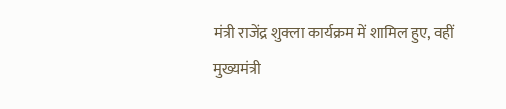मंत्री राजेंद्र शुक्ला कार्यक्रम में शामिल हुए, वहीं मुख्यमंत्री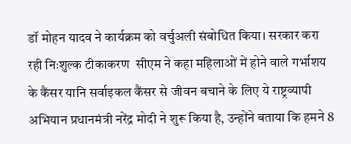डॉ मोहन यादव ने कार्यक्रम को वर्चुअली संबोधित किया। सरकार करा रही निःशुल्क टीकाकरण  सीएम ने कहा महिलाओं में होने वाले गर्भाशय के कैंसर यानि सर्वाइकल कैंसर से जीवन बचाने के लिए ये राष्ट्रव्यापी अभियान प्रधानमंत्री नरेंद्र मोदी ने शुरू किया है, उन्होंने बताया कि हमने 8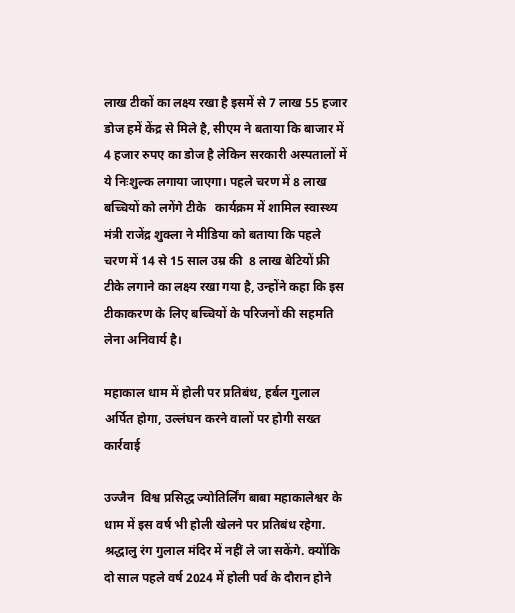लाख टीकों का लक्ष्य रखा है इसमें से 7 लाख 55 हजार डोज हमें केंद्र से मिले है, सीएम ने बताया कि बाजार में 4 हजार रुपए का डोज है लेकिन सरकारी अस्पतालों में ये निःशुल्क लगाया जाएगा। पहले चरण में 8 लाख बच्चियों को लगेंगे टीके   कार्यक्रम में शामिल स्वास्थ्य मंत्री राजेंद्र शुक्ला ने मीडिया को बताया कि पहले चरण में 14 से 15 साल उम्र की  8 लाख बेटियों फ्री टीके लगाने का लक्ष्य रखा गया है, उन्होंने कहा कि इस टीकाकरण के लिए बच्चियों के परिजनों की सहमति लेना अनिवार्य है।

महाकाल धाम में होली पर प्रतिबंध, हर्बल गुलाल अर्पित होगा, उल्लंघन करने वालों पर होगी सख्त कार्रवाई

उज्जैन  विश्व प्रसिद्ध ज्योतिर्लिंग बाबा महाकालेश्वर के धाम में इस वर्ष भी होली खेलने पर प्रतिबंध रहेगा. श्रद्धालु रंग गुलाल मंदिर में नहीं ले जा सकेंगे. क्योंकि दो साल पहले वर्ष 2024 में होली पर्व के दौरान होने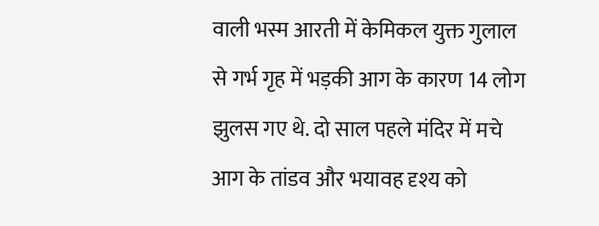वाली भस्म आरती में केमिकल युक्त गुलाल से गर्भ गृह में भड़की आग के कारण 14 लोग झुलस गए थे. दो साल पहले मंदिर में मचे आग के तांडव और भयावह दृश्य को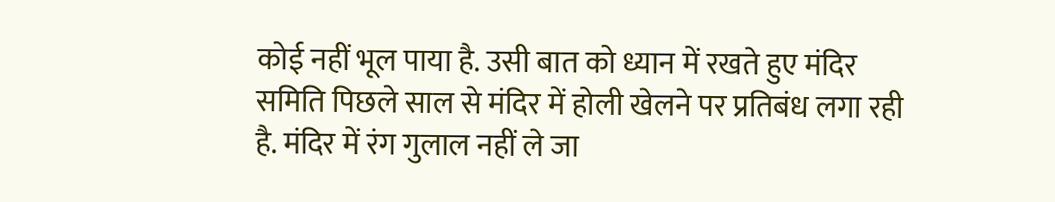कोई नहीं भूल पाया है. उसी बात को ध्यान में रखते हुए मंदिर समिति पिछले साल से मंदिर में होली खेलने पर प्रतिबंध लगा रही है. मंदिर में रंग गुलाल नहीं ले जा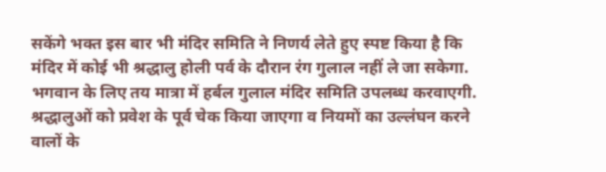सकेंगे भक्त इस बार भी मंदिर समिति ने निणर्य लेते हुए स्पष्ट किया है कि मंदिर में कोई भी श्रद्धालु होली पर्व के दौरान रंग गुलाल नहीं ले जा सकेगा. भगवान के लिए तय मात्रा में हर्बल गुलाल मंदिर समिति उपलब्ध करवाएगी. श्रद्धालुओं को प्रवेश के पूर्व चेक किया जाएगा व नियमों का उल्लंघन करने वालों के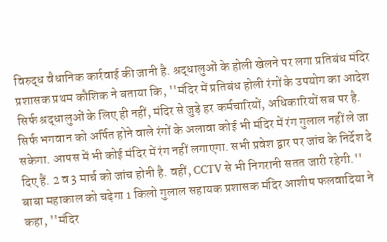विरुद्ध वैधानिक कार्रवाई की जानी है. श्रद्धालुओं के होली खेलने पर लगा प्रतिबंध मंदिर प्रशासक प्रथम कौशिक ने बताया कि, ''मंदिर में प्रतिबंध होली रंगों के उपयोग का आदेश सिर्फ श्रद्धालुओं के लिए ही नहीं, मंदिर से जुड़े हर कर्मचारियों, अधिकारियों सब पर है. सिर्फ भगवान को अर्पित होने वाले रंगों के अलावा कोई भी मंदिर में रंग गुलाल नहीं ले जा सकेगा. आपस में भी कोई मंदिर में रंग नहीं लगाएगा. सभी प्रवेश द्वार पर जांच के निर्देश दे दिए हैं. 2 व 3 मार्च को जांच होनी है. वहीं, CCTV से भी निगरानी सतत जारी रहेगी.'' बाबा महाकाल को चढ़ेगा 1 किलो गुलाल सहायक प्रशासक मंदिर आशीष फलवादिया ने कहा, ''मंदिर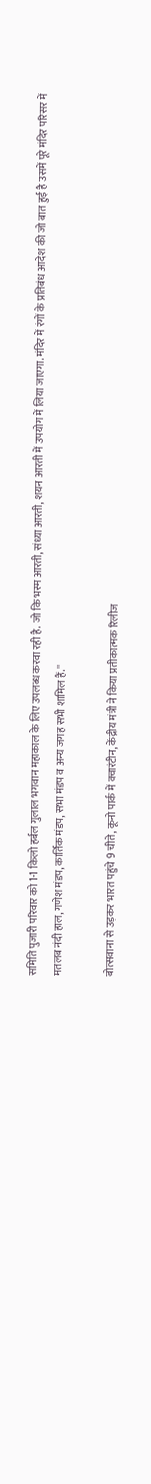समिति पुजारी परिवार को 1-1 किलो हर्बल गुलाल भगवान महाकाल के लिए उपलब्ध करवा रही है. जो कि भस्म आरती, संध्या आरती, शयन आरती में उपयोग में लिया जाएगा. मंदिर में रंगों के प्रतिबंध आदेश की जो बात हुई है उसमें पूरे मंदिर परिसर में मतलब नंदी हाल, गणेश मंडप, कार्तिक मंडप, सभा मंडप व अन्य जगह सभी शामिल हैं.''

बोत्सवाना से उड़कर भारत पहुंचे 9 चीते, कूनो पार्क में क्वारंटीन, केंद्रीय मंत्री ने किया प्रतीकात्मक रिलीज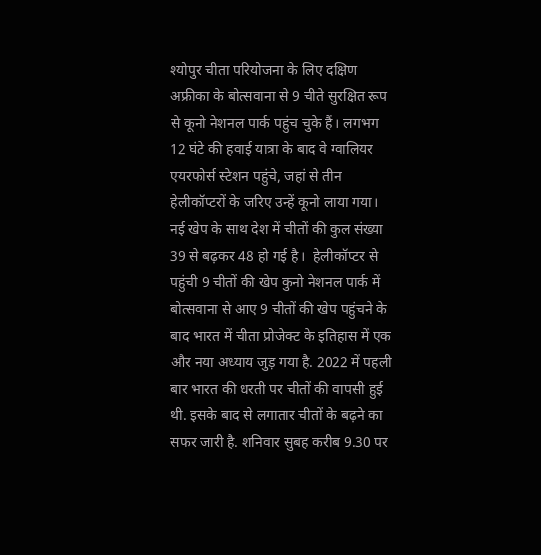श्योपुर चीता परियोजना के लिए दक्षिण अफ्रीका के बोत्सवाना से 9 चीते सुरक्षित रूप से कूनो नेशनल पार्क पहुंच चुके हैं। लगभग 12 घंटे की हवाई यात्रा के बाद वे ग्वालियर एयरफोर्स स्टेशन पहुंचे, जहां से तीन हेलीकॉप्टरों के जरिए उन्हें कूनो लाया गया। नई खेप के साथ देश में चीतों की कुल संख्या 39 से बढ़कर 48 हो गई है।  हेलीकॉप्टर से पहुंची 9 चीतों की खेप कुनो नेशनल पार्क में बोत्सवाना से आए 9 चीतों की खेप पहुंचने के बाद भारत में चीता प्रोजेक्ट के इतिहास में एक और नया अध्याय जुड़ गया है. 2022 में पहली बार भारत की धरती पर चीतों की वापसी हुई थी. इसके बाद से लगातार चीतों के बढ़ने का सफर जारी है. शनिवार सुबह करीब 9.30 पर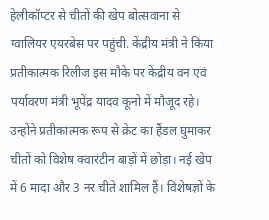हेलीकॉप्टर से चीतों की खेप बोत्सवाना से ग्वालियर एयरबेस पर पहुंची. केंद्रीय मंत्री ने किया प्रतीकात्मक रिलीज इस मौके पर केंद्रीय वन एवं पर्यावरण मंत्री भूपेंद्र यादव कूनो में मौजूद रहे। उन्होंने प्रतीकात्मक रूप से क्रेट का हैंडल घुमाकर चीतों को विशेष क्वारंटीन बाड़ों में छोड़ा। नई खेप में 6 मादा और 3 नर चीते शामिल हैं। विशेषज्ञों के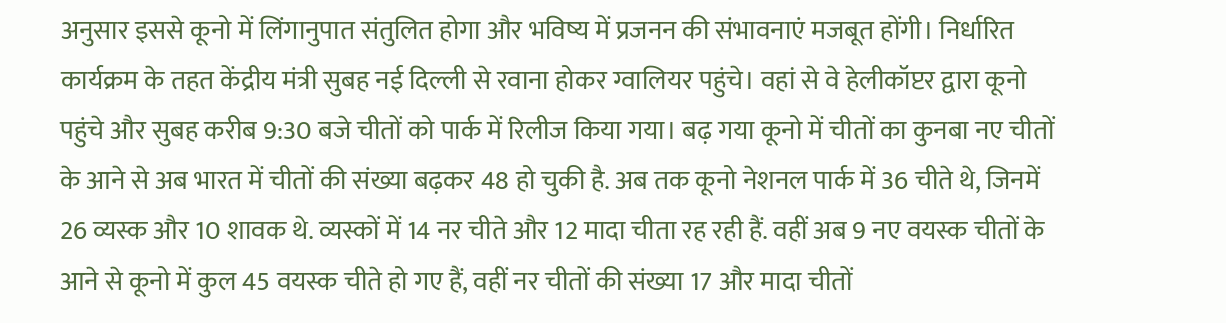अनुसार इससे कूनो में लिंगानुपात संतुलित होगा और भविष्य में प्रजनन की संभावनाएं मजबूत होंगी। निर्धारित कार्यक्रम के तहत केंद्रीय मंत्री सुबह नई दिल्ली से रवाना होकर ग्वालियर पहुंचे। वहां से वे हेलीकॉप्टर द्वारा कूनो पहुंचे और सुबह करीब 9:30 बजे चीतों को पार्क में रिलीज किया गया। बढ़ गया कूनो में चीतों का कुनबा नए चीतों के आने से अब भारत में चीतों की संख्या बढ़कर 48 हो चुकी है. अब तक कूनो नेशनल पार्क में 36 चीते थे, जिनमें 26 व्यस्क और 10 शावक थे. व्यस्कों में 14 नर चीते और 12 मादा चीता रह रही हैं. वहीं अब 9 नए वयस्क चीतों के आने से कूनो में कुल 45 वयस्क चीते हो गए हैं, वहीं नर चीतों की संख्या 17 और मादा चीतों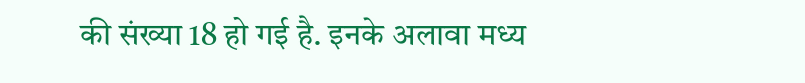की संख्या 18 हो गई है. इनके अलावा मध्य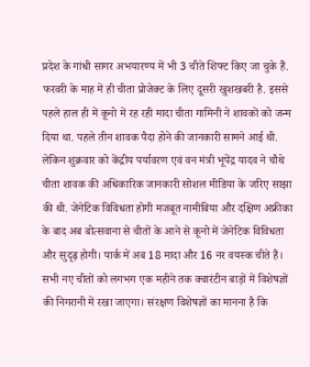प्रदेश के गांधी सागर अभयारण्य में भी 3 चीते शिफ्ट किए जा चुके हैं. फरवरी के माह में ही चीता प्रोजेक्ट के लिए दूसरी खुशखबरी है. इससे पहले हाल ही में कूनो में रह रही मादा चीता गामिनी ने शावकों को जन्म दिया था. पहले तीन शावक पैदा होने की जानकारी सामने आई थी. लेकिन शुक्रवार को केंद्रीय पर्यावरण एवं वन मंत्री भूपेंद्र यादव ने चौथे चीता शावक की अधिकारिक जानकारी सोशल मीडिया के जरिए साझा की थी. जेनेटिक विविधता होगी मजबूत नामीबिया और दक्षिण अफ्रीका के बाद अब बोत्सवाना से चीतों के आने से कूनो में जेनेटिक विविधता और सुदृढ़ होगी। पार्क में अब 18 मादा और 16 नर वयस्क चीते हैं। सभी नए चीतों को लगभग एक महीने तक क्वारंटीन बाड़ों में विशेषज्ञों की निगरानी में रखा जाएगा। संरक्षण विशेषज्ञों का मानना है कि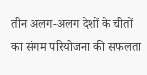तीन अलग-अलग देशों के चीतों का संगम परियोजना की सफलता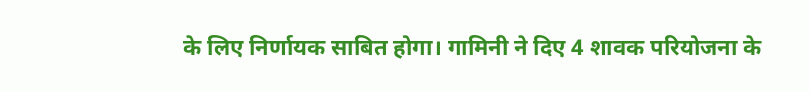के लिए निर्णायक साबित होगा। गामिनी ने दिए 4 शावक परियोजना के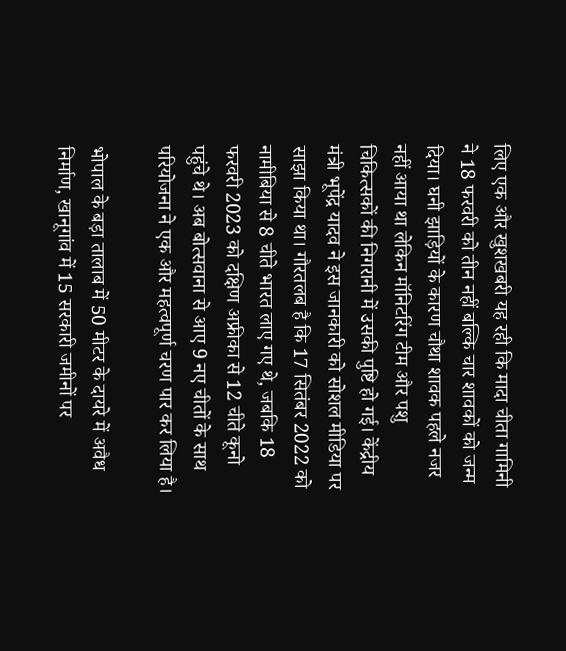लिए एक और खुशखबरी यह रही कि मादा चीता गामिनी ने 18 फरवरी को तीन नहीं बल्कि चार शावकों को जन्म दिया। घनी झाड़ियों के कारण चौथा शावक पहले नजर नहीं आया था लेकिन मॉनिटरिंग टीम और पशु चिकित्सकों की निगरानी में उसकी पुष्टि हो गई। केंद्रीय मंत्री भूपेंद्र यादव ने इस जानकारी को सोशल मीडिया पर साझा किया था। गौरतलब है कि 17 सितंबर 2022 को नामीबिया से 8 चीते भारत लाए गए थे, जबकि 18 फरवरी 2023 को दक्षिण अफ्रीका से 12 चीते कूनो पहुंचे थे। अब बोत्सवाना से आए 9 नए चीतों के साथ परियोजना ने एक और महत्वपूर्ण चरण पार कर लिया है।

भोपाल के बड़ा तालाब में 50 मीटर के दायरे में अवैध निर्माण, खानूगांव में 15 सरकारी जमीनों पर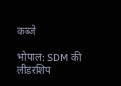कब्जे

भोपाल: SDM की लीडरशिप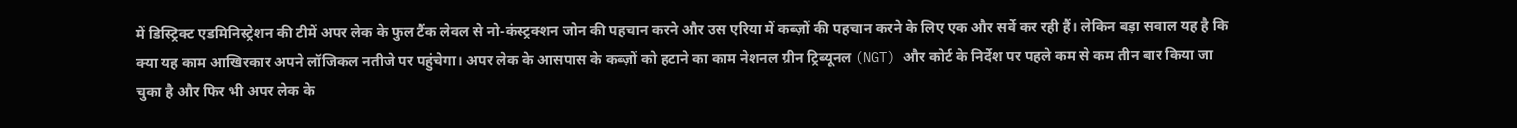में डिस्ट्रिक्ट एडमिनिस्ट्रेशन की टीमें अपर लेक के फुल टैंक लेवल से नो-कंस्ट्रक्शन जोन की पहचान करने और उस एरिया में कब्ज़ों की पहचान करने के लिए एक और सर्वे कर रही हैं। लेकिन बड़ा सवाल यह है कि क्या यह काम आखिरकार अपने लॉजिकल नतीजे पर पहुंचेगा। अपर लेक के आसपास के कब्ज़ों को हटाने का काम नेशनल ग्रीन ट्रिब्यूनल (NGT) और कोर्ट के निर्देश पर पहले कम से कम तीन बार किया जा चुका है और फिर भी अपर लेक के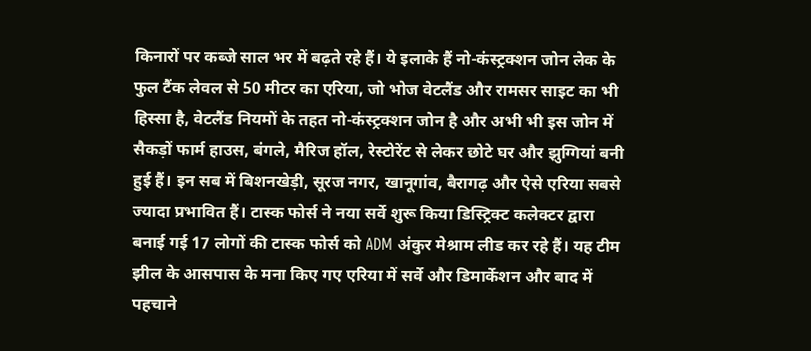किनारों पर कब्जे साल भर में बढ़ते रहे हैं। ये इलाके हैं नो-कंस्ट्रक्शन जोन लेक के फुल टैंक लेवल से 50 मीटर का एरिया, जो भोज वेटलैंड और रामसर साइट का भी हिस्सा है, वेटलैंड नियमों के तहत नो-कंस्ट्रक्शन जोन है और अभी भी इस जोन में सैकड़ों फार्म हाउस, बंगले, मैरिज हॉल, रेस्टोरेंट से लेकर छोटे घर और झुग्गियां बनी हुई हैं। इन सब में बिशनखेड़ी, सूरज नगर, खानूगांव, बैरागढ़ और ऐसे एरिया सबसे ज्यादा प्रभावित हैं। टास्क फोर्स ने नया सर्वे शुरू किया डिस्ट्रिक्ट कलेक्टर द्वारा बनाई गई 17 लोगों की टास्क फोर्स को ADM अंकुर मेश्राम लीड कर रहे हैं। यह टीम झील के आसपास के मना किए गए एरिया में सर्वे और डिमार्केशन और बाद में पहचाने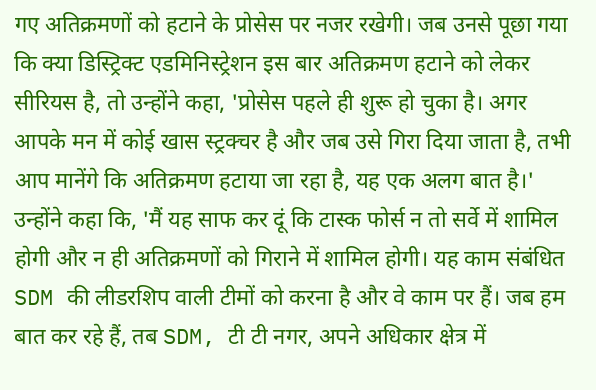गए अतिक्रमणों को हटाने के प्रोसेस पर नजर रखेगी। जब उनसे पूछा गया कि क्या डिस्ट्रिक्ट एडमिनिस्ट्रेशन इस बार अतिक्रमण हटाने को लेकर सीरियस है, तो उन्होंने कहा, 'प्रोसेस पहले ही शुरू हो चुका है। अगर आपके मन में कोई खास स्ट्रक्चर है और जब उसे गिरा दिया जाता है, तभी आप मानेंगे कि अतिक्रमण हटाया जा रहा है, यह एक अलग बात है।' उन्होंने कहा कि, 'मैं यह साफ कर दूं कि टास्क फोर्स न तो सर्वे में शामिल होगी और न ही अतिक्रमणों को गिराने में शामिल होगी। यह काम संबंधित SDM की लीडरशिप वाली टीमों को करना है और वे काम पर हैं। जब हम बात कर रहे हैं, तब SDM, टी टी नगर, अपने अधिकार क्षेत्र में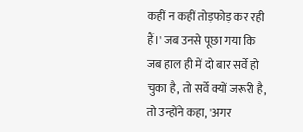कहीं न कहीं तोड़फोड़ कर रही हैं।' जब उनसे पूछा गया कि जब हाल ही में दो बार सर्वे हो चुका है, तो सर्वे क्यों जरूरी है, तो उन्होंने कहा, 'अगर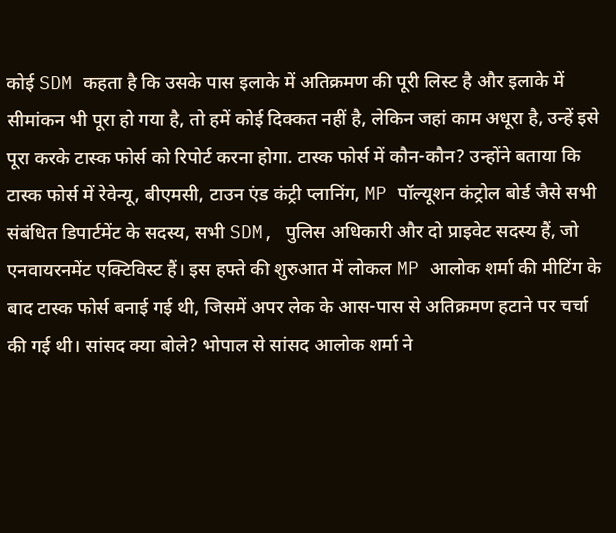कोई SDM कहता है कि उसके पास इलाके में अतिक्रमण की पूरी लिस्ट है और इलाके में सीमांकन भी पूरा हो गया है, तो हमें कोई दिक्कत नहीं है, लेकिन जहां काम अधूरा है, उन्हें इसे पूरा करके टास्क फोर्स को रिपोर्ट करना होगा. टास्क फोर्स में कौन-कौन? उन्होंने बताया कि टास्क फोर्स में रेवेन्यू, बीएमसी, टाउन एंड कंट्री प्लानिंग, MP पॉल्यूशन कंट्रोल बोर्ड जैसे सभी संबंधित डिपार्टमेंट के सदस्य, सभी SDM, पुलिस अधिकारी और दो प्राइवेट सदस्य हैं, जो एनवायरनमेंट एक्टिविस्ट हैं। इस हफ्ते की शुरुआत में लोकल MP आलोक शर्मा की मीटिंग के बाद टास्क फोर्स बनाई गई थी, जिसमें अपर लेक के आस-पास से अतिक्रमण हटाने पर चर्चा की गई थी। सांसद क्या बोले? भोपाल से सांसद आलोक शर्मा ने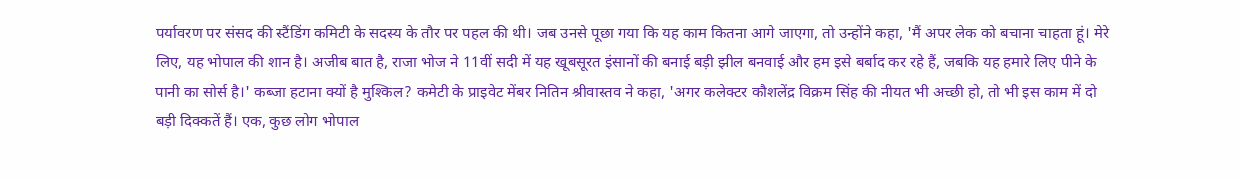पर्यावरण पर संसद की स्टैंडिंग कमिटी के सदस्य के तौर पर पहल की थी। जब उनसे पूछा गया कि यह काम कितना आगे जाएगा, तो उन्होंने कहा, 'मैं अपर लेक को बचाना चाहता हूं। मेरे लिए, यह भोपाल की शान है। अजीब बात है, राजा भोज ने 11वीं सदी में यह खूबसूरत इंसानों की बनाई बड़ी झील बनवाई और हम इसे बर्बाद कर रहे हैं, जबकि यह हमारे लिए पीने के पानी का सोर्स है।' कब्जा हटाना क्यों है मुश्किल? कमेटी के प्राइवेट मेंबर नितिन श्रीवास्तव ने कहा, 'अगर कलेक्टर कौशलेंद्र विक्रम सिंह की नीयत भी अच्छी हो, तो भी इस काम में दो बड़ी दिक्कतें हैं। एक, कुछ लोग भोपाल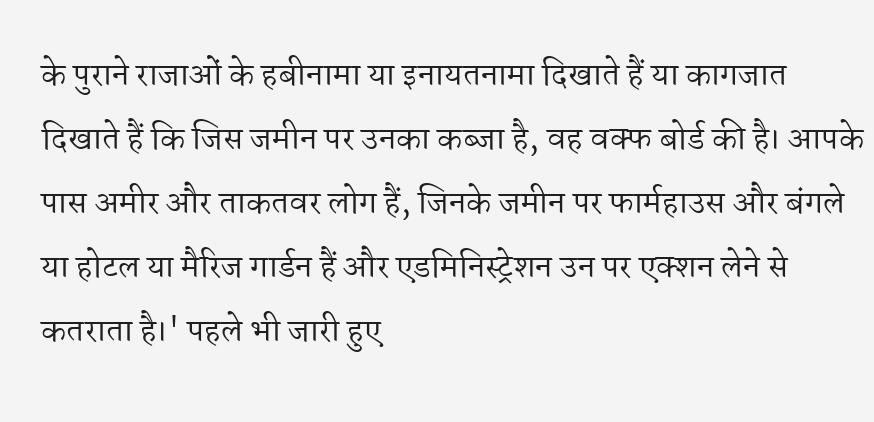के पुराने राजाओं के हबीनामा या इनायतनामा दिखाते हैं या कागजात दिखाते हैं कि जिस जमीन पर उनका कब्जा है, वह वक्फ बोर्ड की है। आपके पास अमीर और ताकतवर लोग हैं, जिनके जमीन पर फार्महाउस और बंगले या होटल या मैरिज गार्डन हैं और एडमिनिस्ट्रेशन उन पर एक्शन लेने से कतराता है।' पहले भी जारी हुए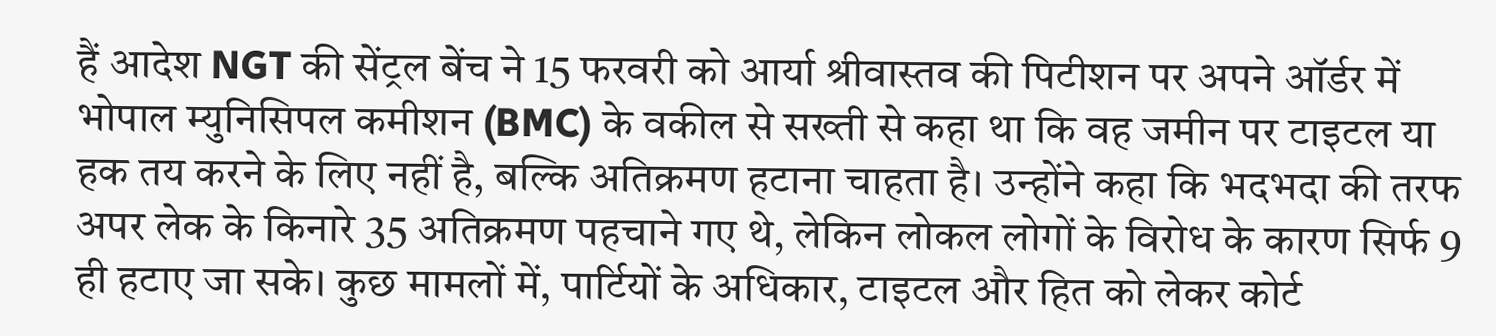हैं आदेश NGT की सेंट्रल बेंच ने 15 फरवरी को आर्या श्रीवास्तव की पिटीशन पर अपने ऑर्डर में भोपाल म्युनिसिपल कमीशन (BMC) के वकील से सख्ती से कहा था कि वह जमीन पर टाइटल या हक तय करने के लिए नहीं है, बल्कि अतिक्रमण हटाना चाहता है। उन्होंने कहा कि भदभदा की तरफ अपर लेक के किनारे 35 अतिक्रमण पहचाने गए थे, लेकिन लोकल लोगों के विरोध के कारण सिर्फ 9 ही हटाए जा सके। कुछ मामलों में, पार्टियों के अधिकार, टाइटल और हित को लेकर कोर्ट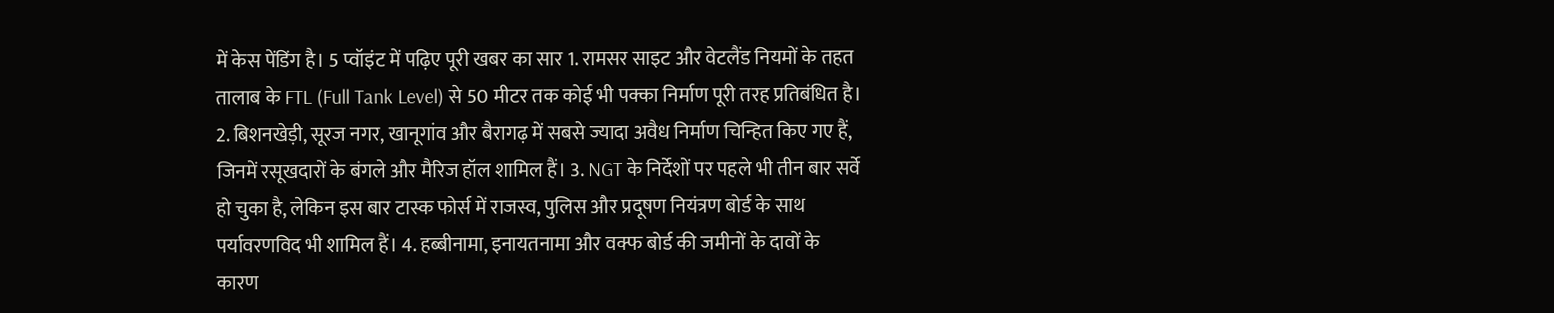में केस पेंडिंग है। 5 प्वॉइंट में पढ़िए पूरी खबर का सार 1. रामसर साइट और वेटलैंड नियमों के तहत तालाब के FTL (Full Tank Level) से 50 मीटर तक कोई भी पक्का निर्माण पूरी तरह प्रतिबंधित है। 2. बिशनखेड़ी, सूरज नगर, खानूगांव और बैरागढ़ में सबसे ज्यादा अवैध निर्माण चिन्हित किए गए हैं, जिनमें रसूखदारों के बंगले और मैरिज हॉल शामिल हैं। 3. NGT के निर्देशों पर पहले भी तीन बार सर्वे हो चुका है, लेकिन इस बार टास्क फोर्स में राजस्व, पुलिस और प्रदूषण नियंत्रण बोर्ड के साथ पर्यावरणविद भी शामिल हैं। 4. हब्बीनामा, इनायतनामा और वक्फ बोर्ड की जमीनों के दावों के कारण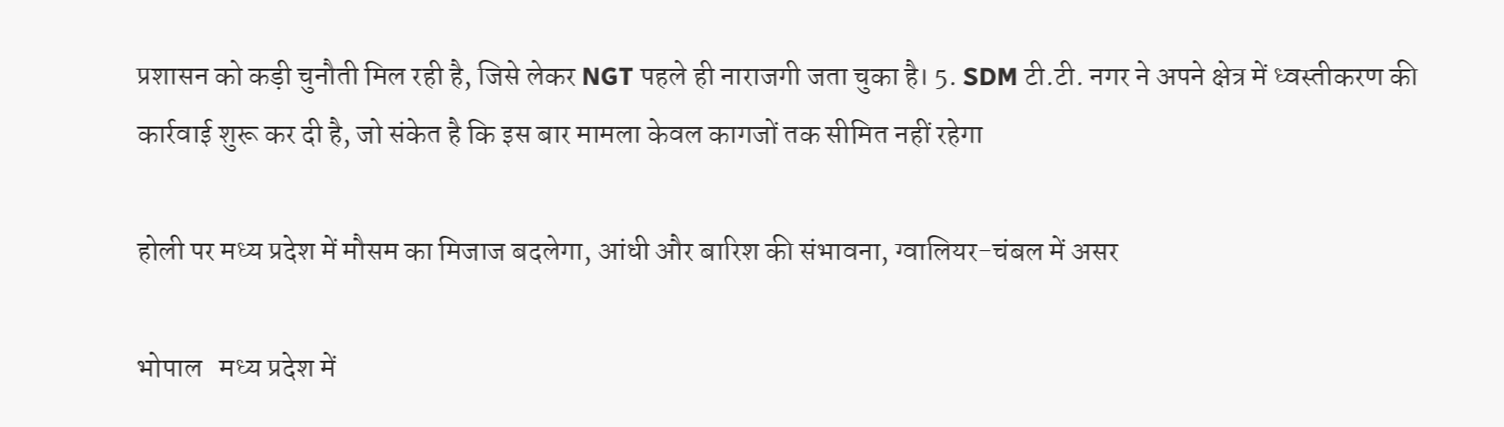प्रशासन को कड़ी चुनौती मिल रही है, जिसे लेकर NGT पहले ही नाराजगी जता चुका है। 5. SDM टी.टी. नगर ने अपने क्षेत्र में ध्वस्तीकरण की कार्रवाई शुरू कर दी है, जो संकेत है कि इस बार मामला केवल कागजों तक सीमित नहीं रहेगा

होली पर मध्य प्रदेश में मौसम का मिजाज बदलेगा, आंधी और बारिश की संभावना, ग्वालियर-चंबल में असर

भोपाल   मध्य प्रदेश में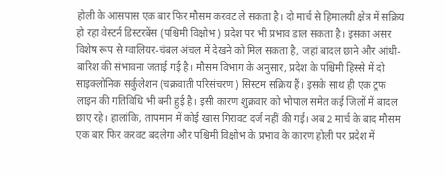होली के आसपास एक बार फिर मौसम करवट ले सकता है। दो मार्च से हिमालयी क्षेत्र में सक्रिय हो रहा वेस्टर्न डिस्टरबेंस (पश्चिमी विक्षोभ) प्रदेश पर भी प्रभाव डाल सकता है। इसका असर विशेष रूप से ग्वालियर-चंबल अंचल में देखने को मिल सकता है, जहां बादल छाने और आंधी-बारिश की संभावना जताई गई है। मौसम विभाग के अनुसार, प्रदेश के पश्चिमी हिस्से में दो साइक्लोनिक सर्कुलेशन (चक्रवाती परिसंचरण) सिस्टम सक्रिय हैं। इसके साथ ही एक ट्रफ लाइन की गतिविधि भी बनी हुई है। इसी कारण शुक्रवार को भोपाल समेत कई जिलों में बादल छाए रहे। हालांकि, तापमान में कोई खास गिरावट दर्ज नहीं की गई। अब 2 मार्च के बाद मौसम एक बार फिर करवट बदलेगा और पश्चिमी विक्षोभ के प्रभाव के कारण होली पर प्रदेश में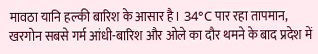मावठा यानि हल्की बारिश के आसार है। 34°C पार रहा तापमान, खरगोन सबसे गर्म आंधी-बारिश और ओले का दौर थमने के बाद प्रदेश में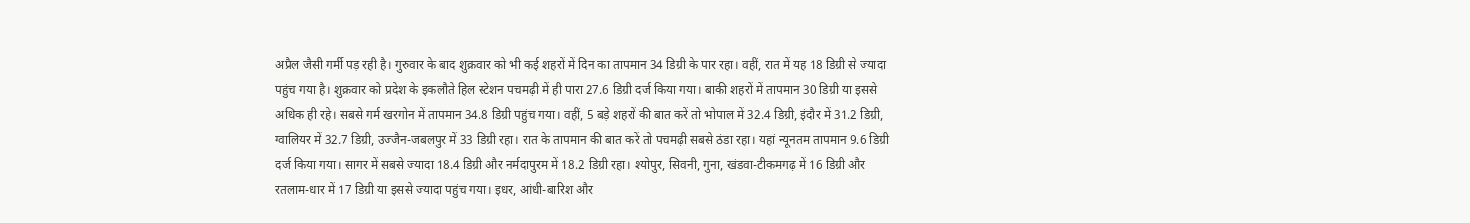अप्रैल जैसी गर्मी पड़ रही है। गुरुवार के बाद शुक्रवार को भी कई शहरों में दिन का तापमान 34 डिग्री के पार रहा। वहीं, रात में यह 18 डिग्री से ज्यादा पहुंच गया है। शुक्रवार को प्रदेश के इकलौते हिल स्टेशन पचमढ़ी में ही पारा 27.6 डिग्री दर्ज किया गया। बाकी शहरों में तापमान 30 डिग्री या इससे अधिक ही रहे। सबसे गर्म खरगोन में तापमान 34.8 डिग्री पहुंच गया। वहीं, 5 बड़े शहरों की बात करें तो भोपाल में 32.4 डिग्री, इंदौर में 31.2 डिग्री, ग्वालियर में 32.7 डिग्री, उज्जैन-जबलपुर में 33 डिग्री रहा। रात के तापमान की बात करें तो पचमढ़ी सबसे ठंडा रहा। यहां न्यूनतम तापमान 9.6 डिग्री दर्ज किया गया। सागर में सबसे ज्यादा 18.4 डिग्री और नर्मदापुरम में 18.2 डिग्री रहा। श्योपुर, सिवनी, गुना, खंडवा-टीकमगढ़ में 16 डिग्री और रतलाम-धार में 17 डिग्री या इससे ज्यादा पहुंच गया। इधर, आंधी-बारिश और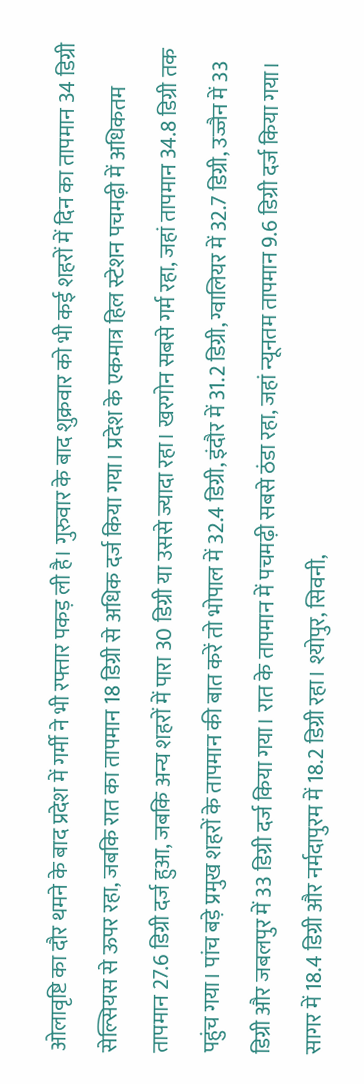ओलावृष्टि का दौर थमने के बाद प्रदेश में गर्मी ने भी रफ्तार पकड़ ली है। गुरुवार के बाद शुक्रवार को भी कई शहरों में दिन का तापमान 34 डिग्री सेल्सियस से ऊपर रहा, जबकि रात का तापमान 18 डिग्री से अधिक दर्ज किया गया। प्रदेश के एकमात्र हिल स्टेशन पचमढ़ी में अधिकतम तापमान 27.6 डिग्री दर्ज हुआ, जबकि अन्य शहरों में पारा 30 डिग्री या उससे ज्यादा रहा। खरगोन सबसे गर्म रहा, जहां तापमान 34.8 डिग्री तक पहुंच गया। पांच बड़े प्रमुख शहरों के तापमान की बात करें तो भोपाल में 32.4 डिग्री, इंदौर में 31.2 डिग्री, ग्वालियर में 32.7 डिग्री, उज्जैन में 33 डिग्री और जबलपुर में 33 डिग्री दर्ज किया गया। रात के तापमान में पचमढ़ी सबसे ठंडा रहा, जहां न्यूनतम तापमान 9.6 डिग्री दर्ज किया गया। सागर में 18.4 डिग्री और नर्मदापुरम में 18.2 डिग्री रहा। श्योपुर, सिवनी,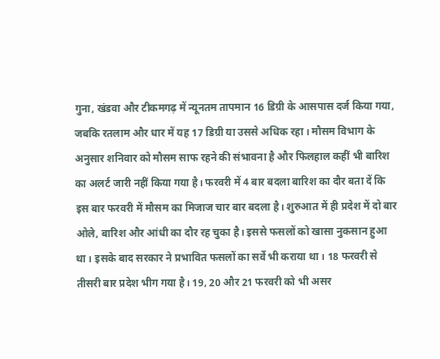गुना, खंडवा और टीकमगढ़ में न्यूनतम तापमान 16 डिग्री के आसपास दर्ज किया गया, जबकि रतलाम और धार में यह 17 डिग्री या उससे अधिक रहा। मौसम विभाग के अनुसार शनिवार को मौसम साफ रहने की संभावना है और फिलहाल कहीं भी बारिश का अलर्ट जारी नहीं किया गया है। फरवरी में 4 बार बदला बारिश का दौर बता दें कि इस बार फरवरी में मौसम का मिजाज चार बार बदला है। शुरुआत में ही प्रदेश में दो बार ओले, बारिश और आंधी का दौर रह चुका है। इससे फसलों को खासा नुकसान हुआ था। इसके बाद सरकार ने प्रभावित फसलों का सर्वे भी कराया था। 18 फरवरी से तीसरी बार प्रदेश भीग गया है। 19, 20 और 21 फरवरी को भी असर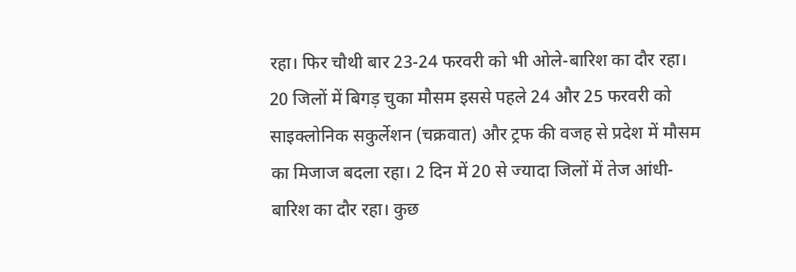रहा। फिर चौथी बार 23-24 फरवरी को भी ओले-बारिश का दौर रहा। 20 जिलों में बिगड़ चुका मौसम इससे पहले 24 और 25 फरवरी को साइक्लोनिक सकुर्लेशन (चक्रवात) और ट्रफ की वजह से प्रदेश में मौसम का मिजाज बदला रहा। 2 दिन में 20 से ज्यादा जिलों में तेज आंधी-बारिश का दौर रहा। कुछ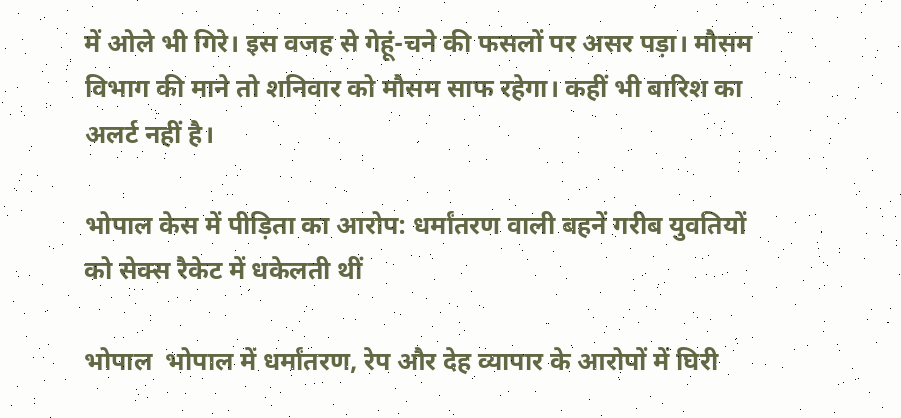में ओले भी गिरे। इस वजह से गेहूं-चने की फसलों पर असर पड़ा। मौसम विभाग की माने तो शनिवार को मौसम साफ रहेगा। कहीं भी बारिश का अलर्ट नहीं है।

भोपाल केस में पीड़िता का आरोप: धर्मांतरण वाली बहनें गरीब युवतियों को सेक्स रैकेट में धकेलती थीं

भोपाल  भोपाल में धर्मांतरण, रेप और देह व्यापार के आरोपों में घिरी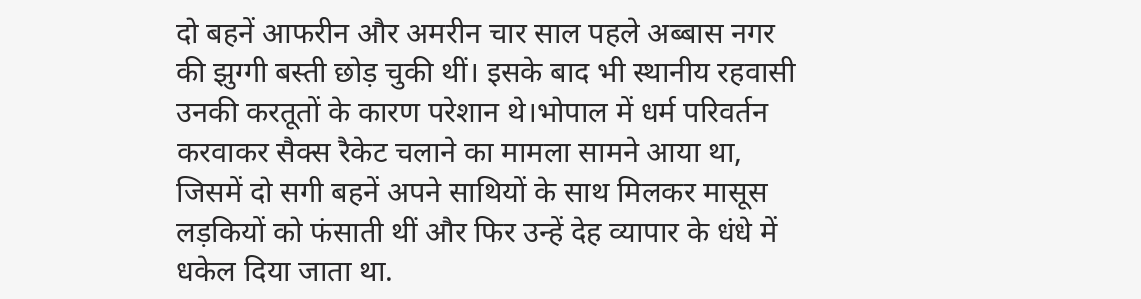दो बहनें आफरीन और अमरीन चार साल पहले अब्बास नगर की झुग्गी बस्ती छोड़ चुकी थीं। इसके बाद भी स्थानीय रहवासी उनकी करतूतों के कारण परेशान थे।भोपाल में धर्म परिवर्तन करवाकर सैक्स रैकेट चलाने का मामला सामने आया था, जिसमें दो सगी बहनें अपने साथियों के साथ मिलकर मासूस लड़कियों को फंसाती थीं और फिर उन्हें देह व्यापार के धंधे में धकेल दिया जाता था.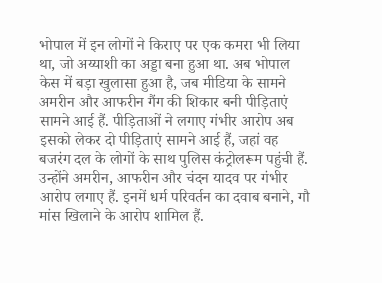भोपाल में इन लोगों ने किराए पर एक कमरा भी लिया था, जो अय्याशी का अड्डा बना हुआ था. अब भोपाल केस में बड़ा खुलासा हुआ है, जब मीडिया के सामने अमरीन और आफरीन गैंग की शिकार बनी पीड़िताएं सामने आई हैं. पीड़िताओं ने लगाए गंभीर आरोप अब इसको लेकर दो पीड़िताएं सामने आई हैं, जहां वह बजरंग दल के लोगों के साथ पुलिस कंट्रोलरूम पहुंची हैं. उन्होंने अमरीन, आफरीन और चंदन यादव पर गंभीर आरोप लगाए हैं. इनमें धर्म परिवर्तन का दवाब बनाने, गौ मांस खिलाने के आरोप शामिल हैं.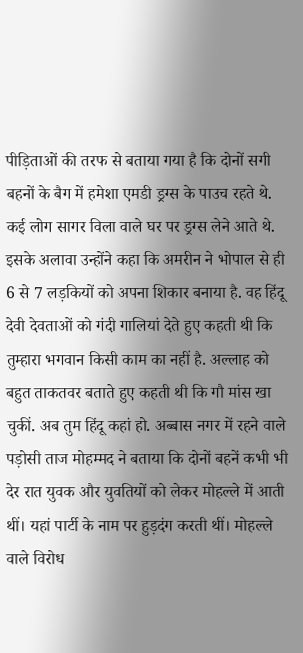पीड़िताओं की तरफ से बताया गया है कि दोनों सगी बहनों के बैग में हमेशा एमडी ड्रग्स के पाउच रहते थे. कई लोग सागर विला वाले घर पर ड्रग्स लेने आते थे. इसके अलावा उन्होंने कहा कि अमरीन ने भोपाल से ही 6 से 7 लड़कियों को अपना शिकार बनाया है. वह हिंदू देवी देवताओं को गंदी गालियां देते हुए कहती थी कि तुम्हारा भगवान किसी काम का नहीं है. अल्लाह को बहुत ताकतवर बताते हुए कहती थी कि गौ मांस खा चुकीं. अब तुम हिंदू कहां हो. अब्बास नगर में रहने वाले पड़ोसी ताज मोहम्मद ने बताया कि दोनों बहनें कभी भी देर रात युवक और युवतियों को लेकर मोहल्ले में आती थीं। यहां पार्टी के नाम पर हुड़दंग करती थीं। मोहल्ले वाले विरोध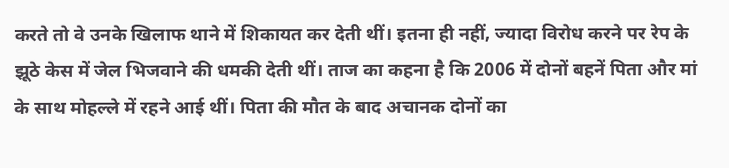करते तो वे उनके खिलाफ थाने में शिकायत कर देती थीं। इतना ही नहीं, ज्यादा विरोध करने पर रेप के झूठे केस में जेल भिजवाने की धमकी देती थीं। ताज का कहना है कि 2006 में दोनों बहनें पिता और मां के साथ मोहल्ले में रहने आई थीं। पिता की मौत के बाद अचानक दोनों का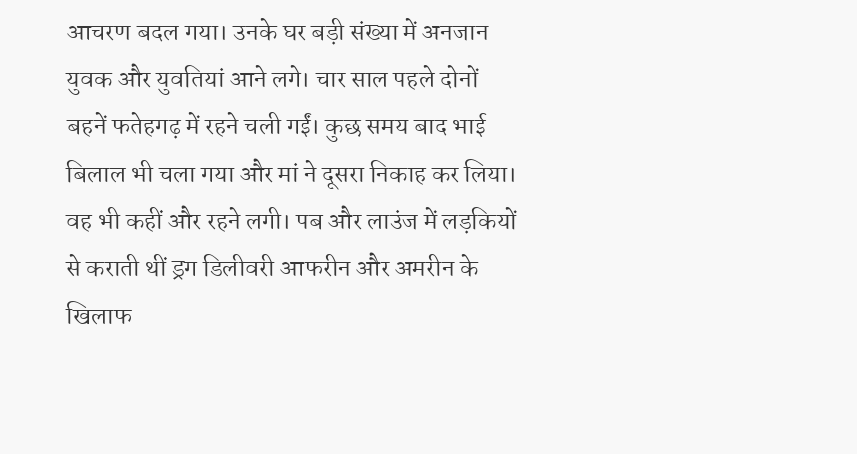आचरण बदल गया। उनके घर बड़ी संख्या में अनजान युवक और युवतियां आने लगे। चार साल पहले दोनों बहनें फतेहगढ़ में रहने चली गईं। कुछ समय बाद भाई बिलाल भी चला गया और मां ने दूसरा निकाह कर लिया। वह भी कहीं और रहने लगी। पब और लाउंज में लड़कियों से कराती थीं ड्रग डिलीवरी आफरीन और अमरीन के खिलाफ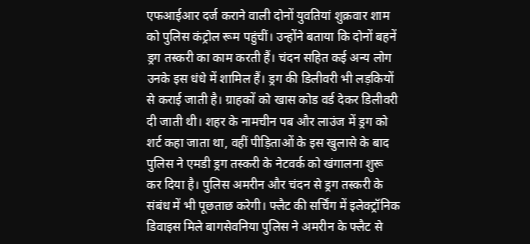एफआईआर दर्ज कराने वाली दोनों युवतियां शुक्रवार शाम को पुलिस कंट्रोल रूम पहुंचीं। उन्होंने बताया कि दोनों बहनें ड्रग तस्करी का काम करती हैं। चंदन सहित कई अन्य लोग उनके इस धंधे में शामिल हैं। ड्रग की डिलीवरी भी लड़कियों से कराई जाती है। ग्राहकों को खास कोड वर्ड देकर डिलीवरी दी जाती थी। शहर के नामचीन पब और लाउंज में ड्रग को शर्ट कहा जाता था, वहीं पीड़िताओं के इस खुलासे के बाद पुलिस ने एमडी ड्रग तस्करी के नेटवर्क को खंगालना शुरू कर दिया है। पुलिस अमरीन और चंदन से ड्रग तस्करी के संबंध में भी पूछताछ करेगी। फ्लैट की सर्चिंग में इलेक्ट्रॉनिक डिवाइस मिले बागसेवनिया पुलिस ने अमरीन के फ्लैट से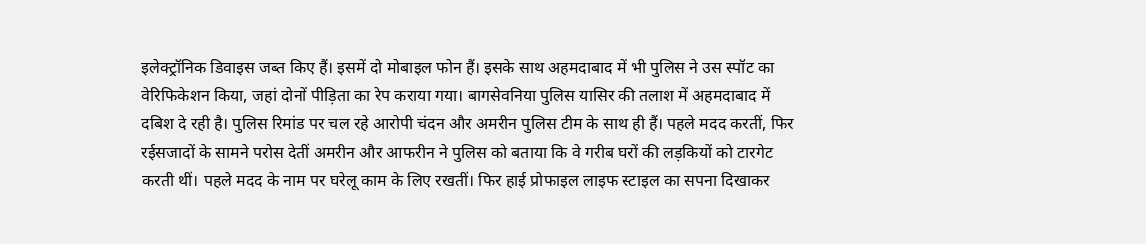इलेक्ट्रॉनिक डिवाइस जब्त किए हैं। इसमें दो मोबाइल फोन हैं। इसके साथ अहमदाबाद में भी पुलिस ने उस स्पॉट का वेरिफिकेशन किया, जहां दोनों पीड़िता का रेप कराया गया। बागसेवनिया पुलिस यासिर की तलाश में अहमदाबाद में दबिश दे रही है। पुलिस रिमांड पर चल रहे आरोपी चंदन और अमरीन पुलिस टीम के साथ ही हैं। पहले मदद करतीं, फिर रईसजादों के सामने परोस देतीं अमरीन और आफरीन ने पुलिस को बताया कि वे गरीब घरों की लड़कियों को टारगेट करती थीं। पहले मदद के नाम पर घरेलू काम के लिए रखतीं। फिर हाई प्रोफाइल लाइफ स्टाइल का सपना दिखाकर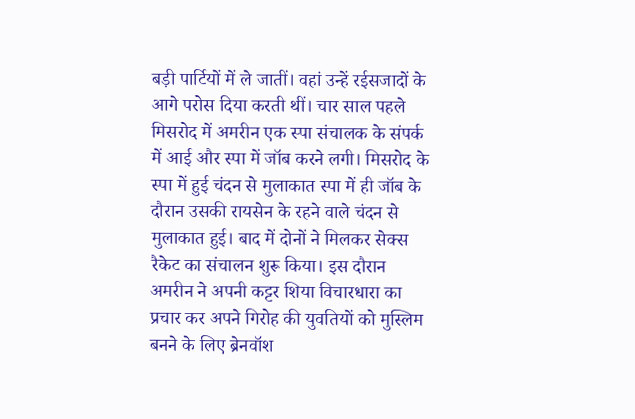बड़ी पार्टियों में ले जातीं। वहां उन्हें रईसजादों के आगे परोस दिया करती थीं। चार साल पहले मिसरोद में अमरीन एक स्पा संचालक के संपर्क में आई और स्पा में जॉब करने लगी। मिसरोद के स्पा में हुई चंदन से मुलाकात स्पा में ही जॉब के दौरान उसकी रायसेन के रहने वाले चंदन से मुलाकात हुई। बाद में दोनों ने मिलकर सेक्स रैकेट का संचालन शुरू किया। इस दौरान अमरीन ने अपनी कट्टर शिया विचारधारा का प्रचार कर अपने गिरोह की युवतियों को मुस्लिम बनने के लिए ब्रेनवॉश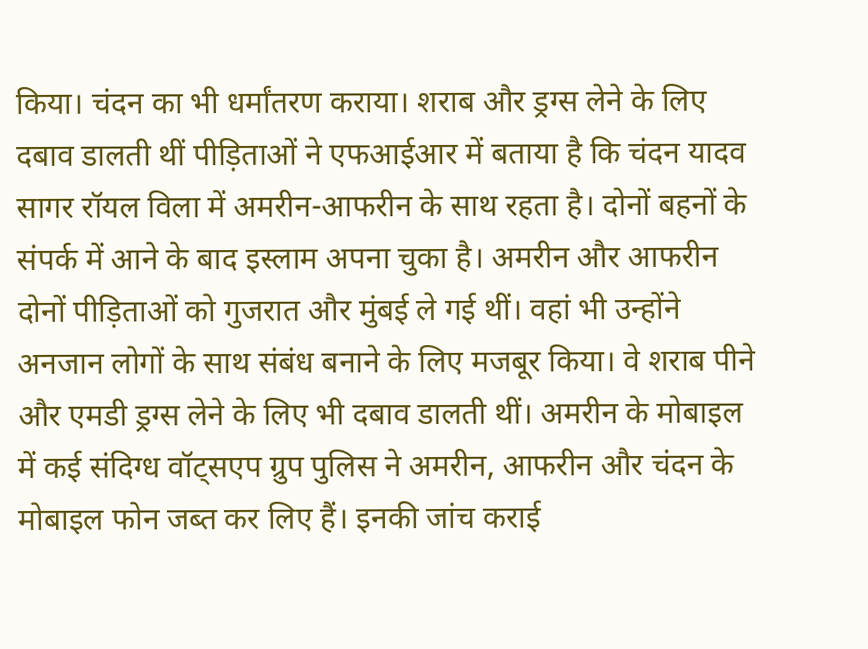किया। चंदन का भी धर्मांतरण कराया। शराब और ड्रग्स लेने के लिए दबाव डालती थीं पीड़िताओं ने एफआईआर में बताया है कि चंदन यादव सागर रॉयल विला में अमरीन-आफरीन के साथ रहता है। दोनों बहनों के संपर्क में आने के बाद इस्लाम अपना चुका है। अमरीन और आफरीन दोनों पीड़िताओं को गुजरात और मुंबई ले गई थीं। वहां भी उन्होंने अनजान लोगों के साथ संबंध बनाने के लिए मजबूर किया। वे शराब पीने और एमडी ड्रग्स लेने के लिए भी दबाव डालती थीं। अमरीन के मोबाइल में कई संदिग्ध वॉट्सएप ग्रुप पुलिस ने अमरीन, आफरीन और चंदन के मोबाइल फोन जब्त कर लिए हैं। इनकी जांच कराई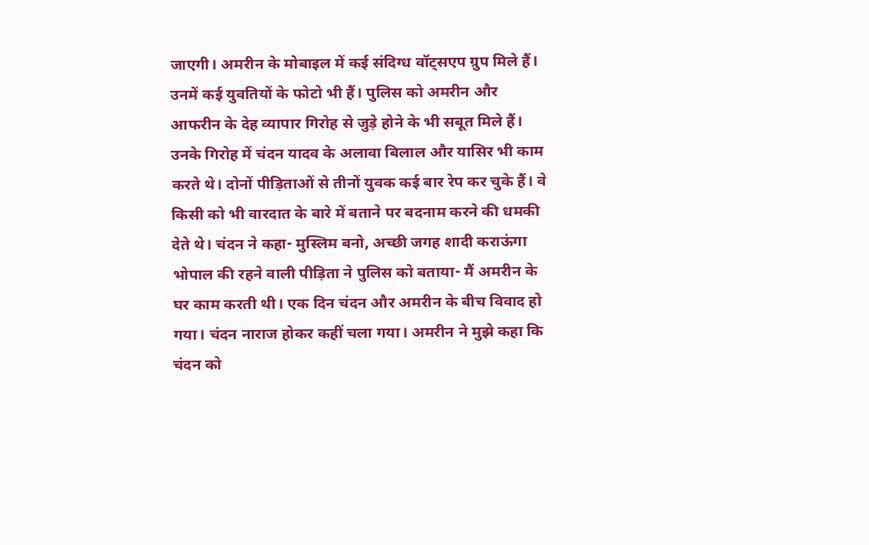जाएगी। अमरीन के मोबाइल में कई संदिग्ध वॉट्सएप ग्रुप मिले हैं। उनमें कई युवतियों के फोटो भी हैं। पुलिस को अमरीन और आफरीन के देह व्यापार गिरोह से जुड़े होने के भी सबूत मिले हैं। उनके गिरोह में चंदन यादव के अलावा बिलाल और यासिर भी काम करते थे। दोनों पीड़िताओं से तीनों युवक कई बार रेप कर चुके हैं। वे किसी को भी वारदात के बारे में बताने पर बदनाम करने की धमकी देते थे। चंदन ने कहा- मुस्लिम बनो, अच्छी जगह शादी कराऊंगा भोपाल की रहने वाली पीड़िता ने पुलिस को बताया- मैं अमरीन के घर काम करती थी। एक दिन चंदन और अमरीन के बीच विवाद हो गया। चंदन नाराज होकर कहीं चला गया। अमरीन ने मुझे कहा कि चंदन को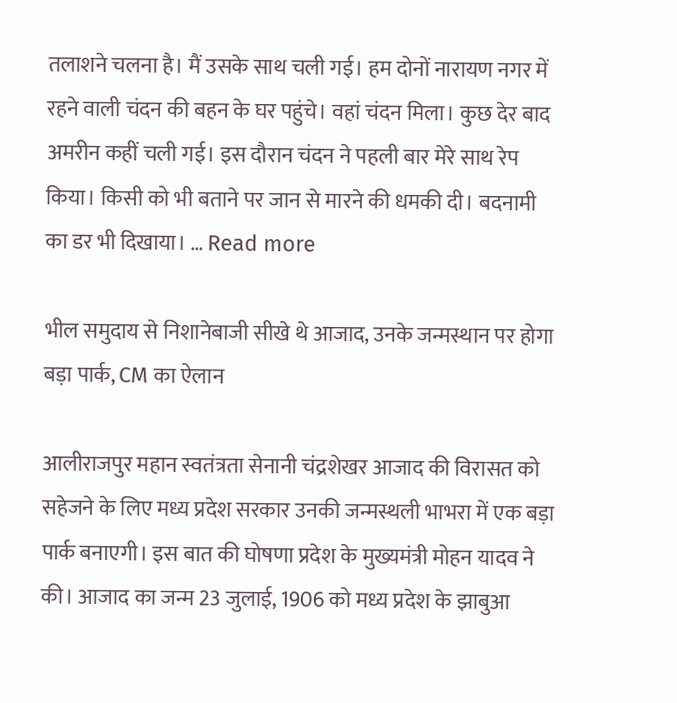तलाशने चलना है। मैं उसके साथ चली गई। हम दोनों नारायण नगर में रहने वाली चंदन की बहन के घर पहुंचे। वहां चंदन मिला। कुछ देर बाद अमरीन कहीं चली गई। इस दौरान चंदन ने पहली बार मेरे साथ रेप किया। किसी को भी बताने पर जान से मारने की धमकी दी। बदनामी का डर भी दिखाया। … Read more

भील समुदाय से निशानेबाजी सीखे थे आजाद, उनके जन्मस्थान पर होगा बड़ा पार्क, CM का ऐलान

आलीराजपुर महान स्वतंत्रता सेनानी चंद्रशेखर आजाद की विरासत को सहेजने के लिए मध्य प्रदेश सरकार उनकी जन्मस्थली भाभरा में एक बड़ा पार्क बनाएगी। इस बात की घोषणा प्रदेश के मुख्यमंत्री मोहन यादव ने  की। आजाद का जन्म 23 जुलाई, 1906 को मध्य प्रदेश के झाबुआ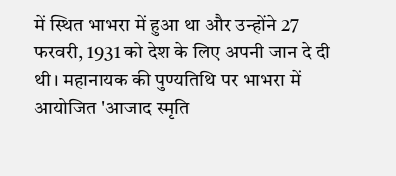में स्थित भाभरा में हुआ था और उन्होंने 27 फरवरी, 1931 को देश के लिए अपनी जान दे दी थी। महानायक की पुण्यतिथि पर भाभरा में आयोजित 'आजाद स्मृति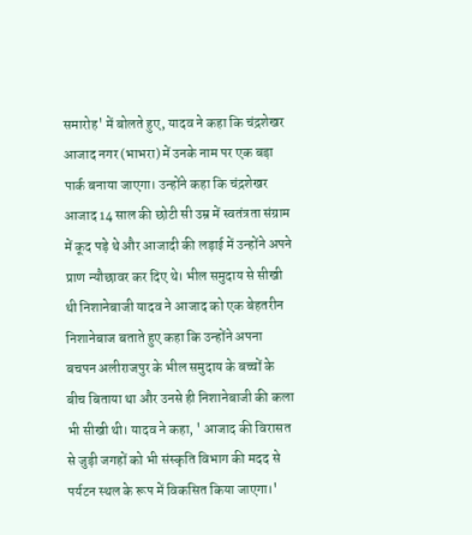समारोह' में बोलते हुए, यादव ने कहा कि चंद्रशेखर आजाद नगर (भाभरा) में उनके नाम पर एक बड़ा पार्क बनाया जाएगा। उन्होंने कहा कि चंद्रशेखर आजाद 14 साल की छोटी सी उम्र में स्वतंत्रता संग्राम में कूद पड़े थे और आजादी की लड़ाई में उन्होंने अपने प्राण न्यौछावर कर दिए थे। भील समुदाय से सीखी थी निशानेबाजी यादव ने आजाद को एक बेहतरीन निशानेबाज बताते हुए कहा कि उन्होंने अपना बचपन अलीराजपुर के भील समुदाय के बच्चों के बीच बिताया था और उनसे ही निशानेबाजी की कला भी सीखी थी। यादव ने कहा, ' आजाद की विरासत से जुड़ी जगहों को भी संस्कृति विभाग की मदद से पर्यटन स्थल के रूप में विकसित किया जाएगा।'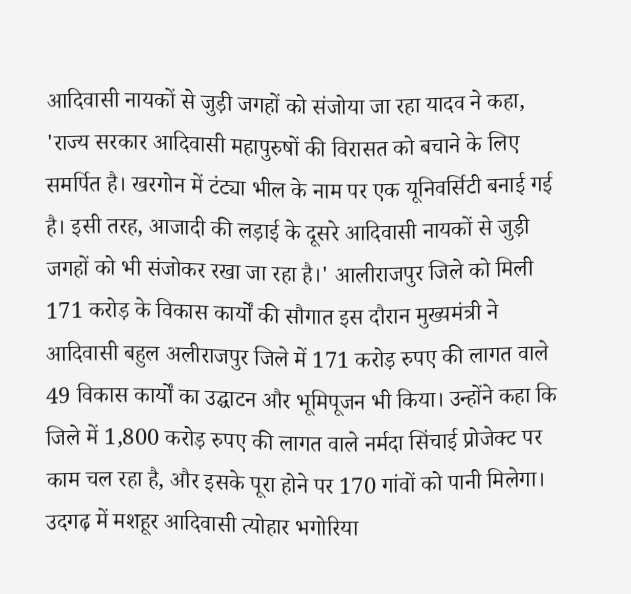आदिवासी नायकों से जुड़ी जगहों को संजोया जा रहा यादव ने कहा, 'राज्य सरकार आदिवासी महापुरुषों की विरासत को बचाने के लिए समर्पित है। खरगोन में टंट्या भील के नाम पर एक यूनिवर्सिटी बनाई गई है। इसी तरह, आजादी की लड़ाई के दूसरे आदिवासी नायकों से जुड़ी जगहों को भी संजोकर रखा जा रहा है।' आलीराजपुर जिले को मिली 171 करोड़ के विकास कार्यों की सौगात इस दौरान मुख्यमंत्री ने आदिवासी बहुल अलीराजपुर जिले में 171 करोड़ रुपए की लागत वाले 49 विकास कार्यों का उद्घाटन और भूमिपूजन भी किया। उन्होंने कहा कि जिले में 1,800 करोड़ रुपए की लागत वाले नर्मदा सिंचाई प्रोजेक्ट पर काम चल रहा है, और इसके पूरा होने पर 170 गांवों को पानी मिलेगा। उदगढ़ में मशहूर आदिवासी त्योहार भगोरिया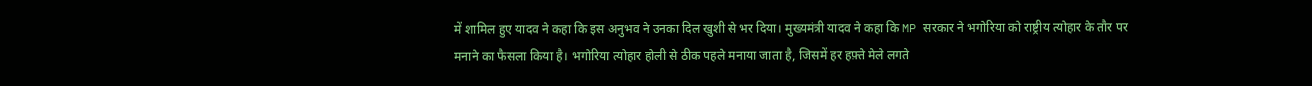में शामिल हुए यादव ने कहा कि इस अनुभव ने उनका दिल खुशी से भर दिया। मुख्यमंत्री यादव ने कहा कि MP सरकार ने भगोरिया को राष्ट्रीय त्योहार के तौर पर मनाने का फैसला किया है। भगोरिया त्योहार होली से ठीक पहले मनाया जाता है, जिसमें हर हफ़्ते मेले लगते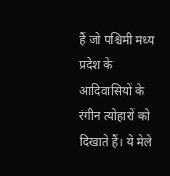हैं जो पश्चिमी मध्य प्रदेश के आदिवासियों के रंगीन त्योहारों को दिखाते हैं। ये मेले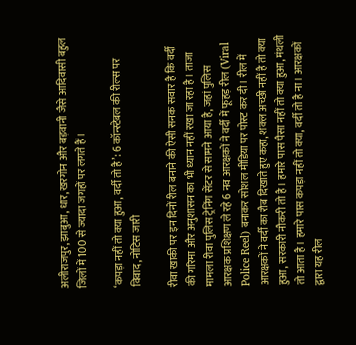अलीराजपुर, झाबुआ, धार, खरगोन और बड़वानी जैसे आदिवासी बहुल जिलों में 100 से ज्यादा जगहों पर लगते हैं।

‘कपड़ा नहीं तो क्या हुआ, वर्दी तो है’: 6 कॉन्स्टेबल की रील्स पर विवाद, नोटिस जारी

रीवा खाकी पर इन दिनों रील बनाने की ऐसी सनक सवार है कि वर्दी की गरिमा और अनुशासन का भी ध्यान नहीं रखा जा रहा है। ताजा मामला रीवा पुलिस ट्रेनिंग सेंटर से सामने आया है, जहां पुलिस आरक्षक प्रशिक्षण ले रहे 6 नव आरक्षकों ने वर्दी में फूहड़ रील (Viral Police Reel) बनाकर सोशल मीडिया पर पोस्ट कर दी। रील में आरक्षकों ने वर्दी का रौब दिखाते हुए कहा, शक्ल अच्छी नहीं है तो क्या हुआ, सरकारी नौकरी तो है। हमारे पास पैसा नहीं तो क्या हुआ, मंथली तो आता है। हमारे पास कपड़ा नहीं तो क्या, वर्दी तो है ना। आरक्षकों द्वारा यह रील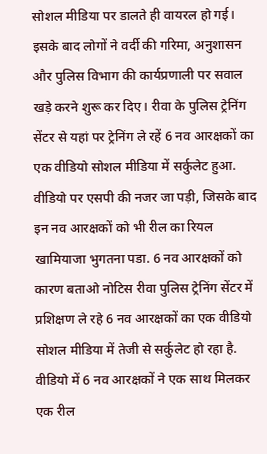सोशल मीडिया पर डालते ही वायरल हो गई। इसके बाद लोगों ने वर्दी की गरिमा, अनुशासन और पुलिस विभाग की कार्यप्रणाली पर सवाल खड़े करने शुरू कर दिए। रीवा के पुलिस ट्रेनिंग सेंटर से यहां पर ट्रेनिंग ले रहें 6 नव आरक्षकों का एक वीडियो सोशल मीडिया में सर्कुलेट हुआ. वीडियो पर एसपी की नजर जा पड़ी, जिसके बाद इन नव आरक्षकों को भी रील का रियल खामियाजा भुगतना पडा. 6 नव आरक्षकों को कारण बताओ नोटिस रीवा पुलिस ट्रेनिंग सेंटर में प्रशिक्षण ले रहे 6 नव आरक्षकों का एक वीडियो सोशल मीडिया में तेजी से सर्कुलेट हो रहा है. वीडियो में 6 नव आरक्षकों ने एक साथ मिलकर एक रील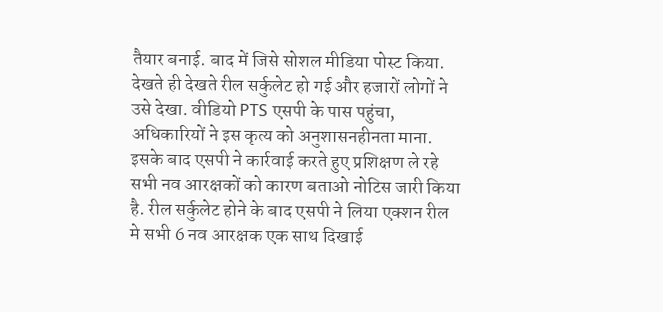तैयार बनाई. बाद में जिसे सोशल मीडिया पोस्ट किया. देखते ही देखते रील सर्कुलेट हो गई और हजारों लोगों ने उसे देखा. वीडियो PTS एसपी के पास पहुंचा, अधिकारियों ने इस कृत्य को अनुशासनहीनता माना. इसके बाद एसपी ने कार्रवाई करते हुए प्रशिक्षण ले रहे सभी नव आरक्षकों को कारण बताओ नोटिस जारी किया है. रील सर्कुलेट होने के बाद एसपी ने लिया एक्शन रील मे सभी 6 नव आरक्षक एक साथ दिखाई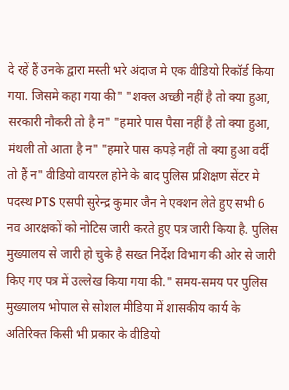दे रहें हैं उनके द्वारा मस्ती भरे अंदाज मे एक वीडियो रिकॉर्ड किया गया. जिसमे कहा गया की" "शक्ल अच्छी नहीं है तो क्या हुआ, सरकारी नौकरी तो है न" "हमारे पास पैसा नहीं है तो क्या हुआ, मंथली तो आता है न" "हमारे पास कपड़े नहीं तो क्या हुआ वर्दी तो हैं न" वीडियो वायरल होने के बाद पुलिस प्रशिक्षण सेंटर मे पदस्थ PTS एसपी सुरेन्द्र कुमार जैन ने एक्शन लेते हुए सभी 6 नव आरक्षकों को नोटिस जारी करते हुए पत्र जारी किया है. पुलिस मुख्यालय से जारी हो चुके है सख्त निर्देश विभाग की ओर से जारी किए गए पत्र में उल्लेख किया गया की." समय-समय पर पुलिस मुख्यालय भोपाल से सोशल मीडिया में शासकीय कार्य के अतिरिक्त किसी भी प्रकार के वीडियो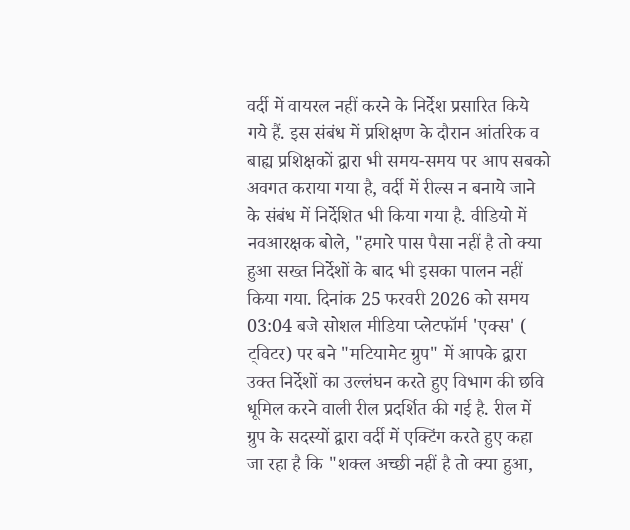वर्दी में वायरल नहीं करने के निर्देश प्रसारित किये गये हैं. इस संबंध में प्रशिक्षण के दौरान आंतरिक व बाह्य प्रशिक्षकों द्वारा भी समय-समय पर आप सबको अवगत कराया गया है, वर्दी में रील्स न बनाये जाने के संबंध में निर्देशित भी किया गया है. वीडियो में नवआरक्षक बोले, "हमारे पास पैसा नहीं है तो क्या हुआ सख्त निर्देशों के बाद भी इसका पालन नहीं किया गया. दिनांक 25 फरवरी 2026 को समय 03:04 बजे सोशल मीडिया प्लेटफॉर्म 'एक्स' ( ट्विटर) पर बने "मटियामेट ग्रुप" में आपके द्वारा उक्त निर्देशों का उल्लंघन करते हुए विभाग की छवि धूमिल करने वाली रील प्रदर्शित की गई है. रील में ग्रुप के सदस्यों द्वारा वर्दी में एक्टिंग करते हुए कहा जा रहा है कि "शक्ल अच्छी नहीं है तो क्या हुआ,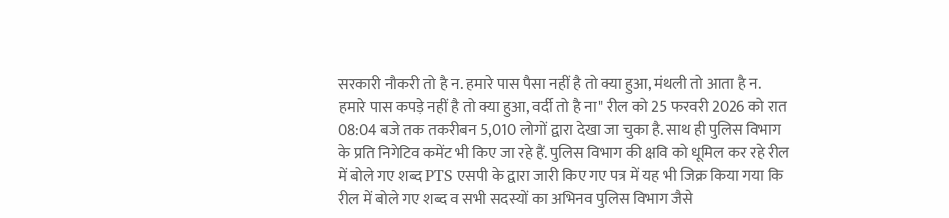सरकारी नौकरी तो है न. हमारे पास पैसा नहीं है तो क्या हुआ, मंथली तो आता है न. हमारे पास कपड़े नहीं है तो क्या हुआ, वर्दी तो है ना" रील को 25 फरवरी 2026 को रात 08:04 बजे तक तकरीबन 5,010 लोगों द्वारा देखा जा चुका है. साथ ही पुलिस विभाग के प्रति निगेटिव कमेंट भी किए जा रहे हैं. पुलिस विभाग की क्षवि को धूमिल कर रहे रील में बोले गए शब्द PTS एसपी के द्वारा जारी किए गए पत्र में यह भी जिक्र किया गया कि रील में बोले गए शब्द व सभी सदस्यों का अभिनव पुलिस विभाग जैसे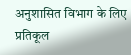अनुशासित विभाग के लिए प्रतिकूल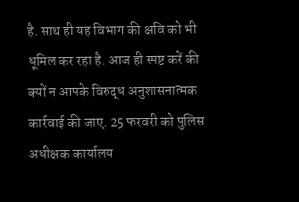है. साथ ही यह विभाग की क्षवि को भी धूमिल कर रहा है. आज ही स्पष्ट करें की क्यों न आपके विरुद्ध अनुशासनात्मक कार्रवाई की जाए. 25 फरवरी को पुलिस अधीक्षक कार्यालय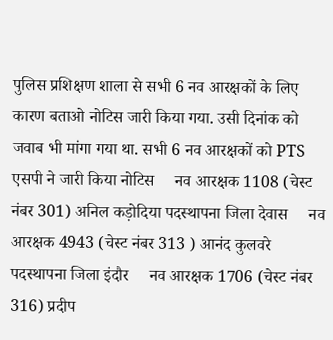पुलिस प्रशिक्षण शाला से सभी 6 नव आरक्षकों के लिए कारण बताओ नोटिस जारी किया गया. उसी दिनांक को जवाब भी मांगा गया था. सभी 6 नव आरक्षकों को PTS एसपी ने जारी किया नोटिस     नव आरक्षक 1108 (चेस्ट नंबर 301) अनिल कड़ोदिया पदस्थापना जिला देवास     नव आरक्षक 4943 (चेस्ट नंबर 313 ) आनंद कुलवरे पदस्थापना जिला इंदौर     नव आरक्षक 1706 (चेस्ट नंबर 316) प्रदीप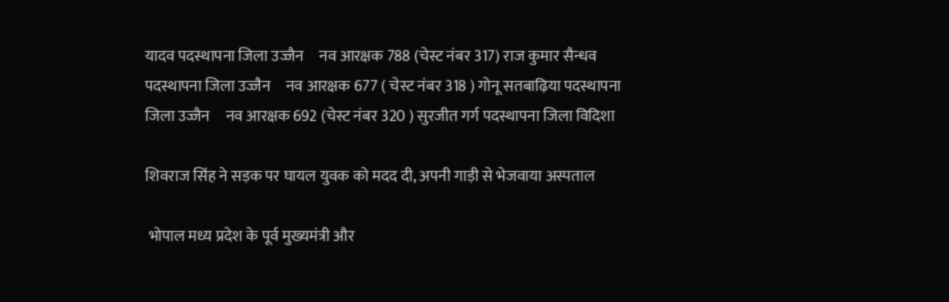यादव पदस्थापना जिला उज्जैन     नव आरक्षक 788 (चेस्ट नंबर 317) राज कुमार सैन्धव पदस्थापना जिला उज्जैन     नव आरक्षक 677 ( चेस्ट नंबर 318 ) गोनू सतबाढ़िया पदस्थापना जिला उज्जैन     नव आरक्षक 692 (चेस्ट नंबर 320 ) सुरजीत गर्ग पदस्थापना जिला विदिशा

शिवराज सिंह ने सड़क पर घायल युवक को मदद दी, अपनी गाड़ी से भेजवाया अस्पताल

 भोपाल मध्य प्रदेश के पूर्व मुख्यमंत्री और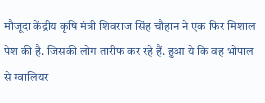मौजूदा केंद्रीय कृषि मंत्री शिवराज सिंह चौहान ने एक फिर मिशाल पेश की है. जिसकी लोग तारीफ कर रहे हैं. हुआ ये कि वह भोपाल से ग्वालियर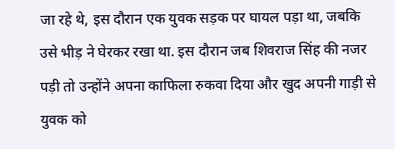जा रहे थे, इस दौरान एक युवक सड़क पर घायल पड़ा था, जबकि उसे भीड़ ने घेरकर रखा था. इस दौरान जब शिवराज सिंह की नजर पड़ी तो उन्होंने अपना काफिला रुकवा दिया और खुद अपनी गाड़ी से युवक को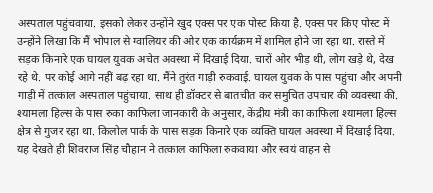अस्पताल पहुंचवाया. इसको लेकर उन्होंने खुद एक्स पर एक पोस्ट किया है. एक्स पर किए पोस्ट में उन्होंने लिखा कि मैं भोपाल से ग्वालियर की ओर एक कार्यक्रम में शामिल होने जा रहा था. रास्ते में सड़क किनारे एक घायल युवक अचेत अवस्था में दिखाई दिया. चारों ओर भीड़ थी, लोग खड़े थे, देख रहे थे. पर कोई आगे नहीं बढ़ रहा था. मैंने तुरंत गाड़ी रुकवाई. घायल युवक के पास पहुंचा और अपनी गाड़ी में तत्काल अस्पताल पहुंचाया. साथ ही डॉक्टर से बातचीत कर समुचित उपचार की व्यवस्था की.  श्यामला हिल्स के पास रुका काफिला जानकारी के अनुसार, केंद्रीय मंत्री का काफिला श्यामला हिल्स क्षेत्र से गुजर रहा था. किलोल पार्क के पास सड़क किनारे एक व्यक्ति घायल अवस्था में दिखाई दिया. यह देखते ही शिवराज सिंह चौहान ने तत्काल काफिला रुकवाया और स्वयं वाहन से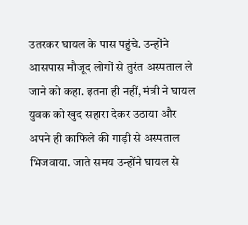उतरकर घायल के पास पहुंचे. उन्होंने आसपास मौजूद लोगों से तुरंत अस्पताल ले जाने को कहा. इतना ही नहीं, मंत्री ने घायल युवक को खुद सहारा देकर उठाया और अपने ही काफिले की गाड़ी से अस्पताल भिजवाया. जाते समय उन्होंने घायल से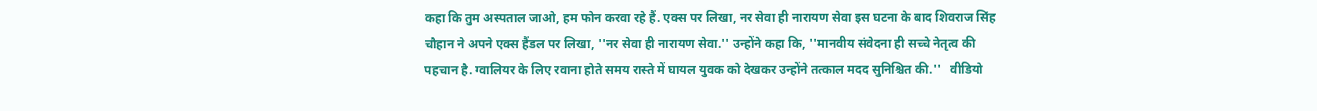कहा कि तुम अस्पताल जाओ, हम फोन करवा रहे हैं. एक्स पर लिखा, नर सेवा ही नारायण सेवा इस घटना के बाद शिवराज सिंह चौहान ने अपने एक्स हैंडल पर लिखा, ''नर सेवा ही नारायण सेवा.'' उन्होंने कहा कि, ''मानवीय संवेदना ही सच्चे नेतृत्व की पहचान है. ग्वालियर के लिए रवाना होते समय रास्ते में घायल युवक को देखकर उन्होंने तत्काल मदद सुनिश्चित की.''   वीडियो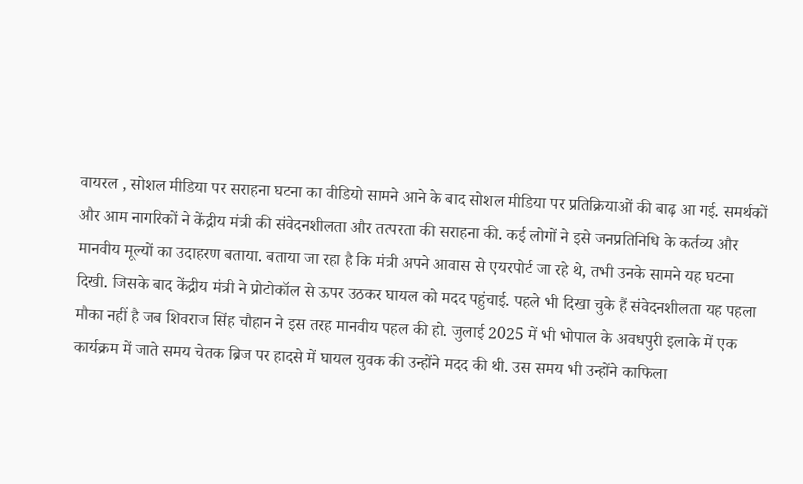वायरल , सोशल मीडिया पर सराहना घटना का वीडियो सामने आने के बाद सोशल मीडिया पर प्रतिक्रियाओं की बाढ़ आ गई. समर्थकों और आम नागरिकों ने केंद्रीय मंत्री की संवेदनशीलता और तत्परता की सराहना की. कई लोगों ने इसे जनप्रतिनिधि के कर्तव्य और मानवीय मूल्यों का उदाहरण बताया. बताया जा रहा है कि मंत्री अपने आवास से एयरपोर्ट जा रहे थे, तभी उनके सामने यह घटना दिखी. जिसके बाद केंद्रीय मंत्री ने प्रोटोकॉल से ऊपर उठकर घायल को मदद पहुंचाई. पहले भी दिखा चुके हैं संवेदनशीलता यह पहला मौका नहीं है जब शिवराज सिंह चौहान ने इस तरह मानवीय पहल की हो. जुलाई 2025 में भी भोपाल के अवधपुरी इलाके में एक कार्यक्रम में जाते समय चेतक ब्रिज पर हादसे में घायल युवक की उन्होंने मदद की थी. उस समय भी उन्होंने काफिला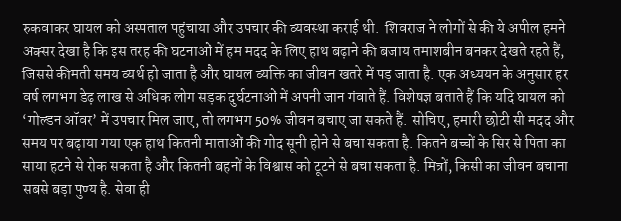रुकवाकर घायल को अस्पताल पहुंचाया और उपचार की व्यवस्था कराई थी.  शिवराज ने लोगों से की ये अपील हमने अक्सर देखा है कि इस तरह की घटनाओं में हम मदद के लिए हाथ बढ़ाने की बजाय तमाशबीन बनकर देखते रहते हैं, जिससे कीमती समय व्यर्थ हो जाता है और घायल व्यक्ति का जीवन खतरे में पड़ जाता है. एक अध्ययन के अनुसार हर वर्ष लगभग डेढ़ लाख से अधिक लोग सड़क दुर्घटनाओं में अपनी जान गंवाते हैं. विशेषज्ञ बताते हैं कि यदि घायल को ‘गोल्डन ऑवर’ में उपचार मिल जाए, तो लगभग 50% जीवन बचाए जा सकते हैं. सोचिए, हमारी छोटी सी मदद और समय पर बढ़ाया गया एक हाथ कितनी माताओं की गोद सूनी होने से बचा सकता है. कितने बच्चों के सिर से पिता का साया हटने से रोक सकता है और कितनी बहनों के विश्वास को टूटने से बचा सकता है. मित्रों, किसी का जीवन बचाना सबसे बड़ा पुण्य है. सेवा ही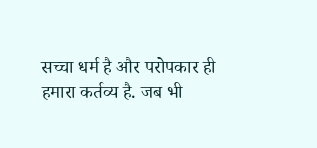सच्चा धर्म है और परोपकार ही हमारा कर्तव्य है. जब भी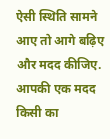ऐसी स्थिति सामने आए तो आगे बढ़िए और मदद कीजिए. आपकी एक मदद किसी का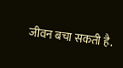जीवन बचा सकती है.